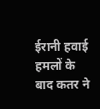ईरानी हवाई हमलों के बाद कतर ने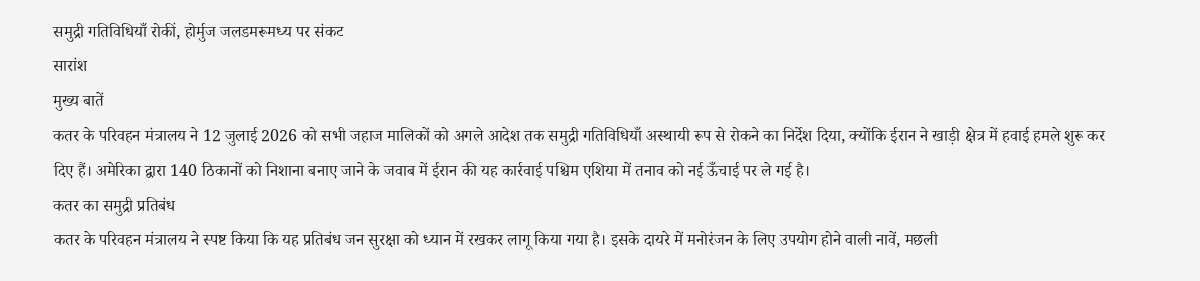समुद्री गतिविधियाँ रोकीं, होर्मुज जलडमरूमध्य पर संकट
सारांश
मुख्य बातें
कतर के परिवहन मंत्रालय ने 12 जुलाई 2026 को सभी जहाज मालिकों को अगले आदेश तक समुद्री गतिविधियाँ अस्थायी रूप से रोकने का निर्देश दिया, क्योंकि ईरान ने खाड़ी क्षेत्र में हवाई हमले शुरू कर दिए हैं। अमेरिका द्वारा 140 ठिकानों को निशाना बनाए जाने के जवाब में ईरान की यह कार्रवाई पश्चिम एशिया में तनाव को नई ऊँचाई पर ले गई है।
कतर का समुद्री प्रतिबंध
कतर के परिवहन मंत्रालय ने स्पष्ट किया कि यह प्रतिबंध जन सुरक्षा को ध्यान में रखकर लागू किया गया है। इसके दायरे में मनोरंजन के लिए उपयोग होने वाली नावें, मछली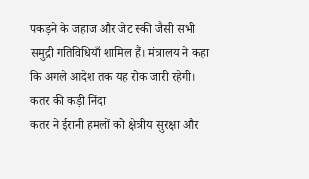पकड़ने के जहाज और जेट स्की जैसी सभी समुद्री गतिविधियाँ शामिल हैं। मंत्रालय ने कहा कि अगले आदेश तक यह रोक जारी रहेगी।
कतर की कड़ी निंदा
कतर ने ईरानी हमलों को क्षेत्रीय सुरक्षा और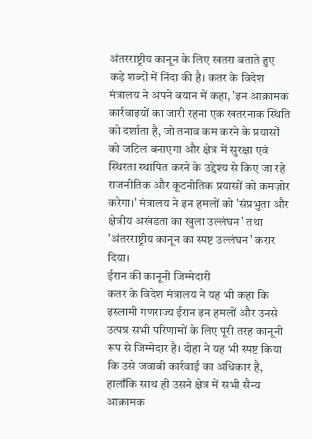अंतरराष्ट्रीय कानून के लिए खतरा बताते हुए कड़े शब्दों में निंदा की है। कतर के विदेश मंत्रालय ने अपने बयान में कहा, 'इन आक्रामक कार्रवाइयों का जारी रहना एक खतरनाक स्थिति को दर्शाता है, जो तनाव कम करने के प्रयासों को जटिल बनाएगा और क्षेत्र में सुरक्षा एवं स्थिरता स्थापित करने के उद्देश्य से किए जा रहे राजनीतिक और कूटनीतिक प्रयासों को कमज़ोर करेगा।' मंत्रालय ने इन हमलों को 'संप्रभुता और क्षेत्रीय अखंडता का खुला उल्लंघन' तथा 'अंतरराष्ट्रीय कानून का स्पष्ट उल्लंघन' करार दिया।
ईरान की कानूनी जिम्मेदारी
कतर के विदेश मंत्रालय ने यह भी कहा कि इस्लामी गणराज्य ईरान इन हमलों और उनसे उत्पन्न सभी परिणामों के लिए पूरी तरह कानूनी रूप से जिम्मेदार है। दोहा ने यह भी स्पष्ट किया कि उसे जवाबी कार्रवाई का अधिकार है, हालाँकि साथ ही उसने क्षेत्र में सभी सैन्य आक्रामक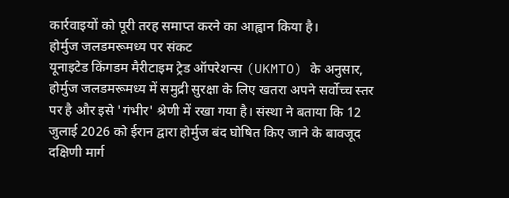कार्रवाइयों को पूरी तरह समाप्त करने का आह्वान किया है।
होर्मुज जलडमरूमध्य पर संकट
यूनाइटेड किंगडम मैरीटाइम ट्रेड ऑपरेशन्स (UKMTO) के अनुसार, होर्मुज जलडमरूमध्य में समुद्री सुरक्षा के लिए खतरा अपने सर्वोच्च स्तर पर है और इसे 'गंभीर' श्रेणी में रखा गया है। संस्था ने बताया कि 12 जुलाई 2026 को ईरान द्वारा होर्मुज बंद घोषित किए जाने के बावजूद दक्षिणी मार्ग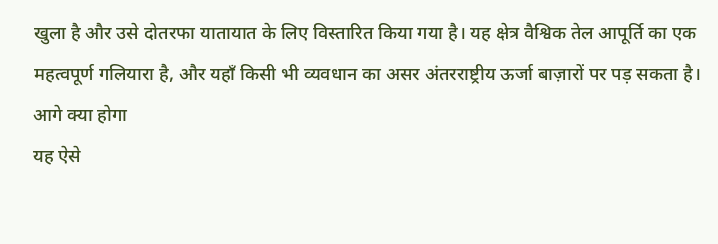खुला है और उसे दोतरफा यातायात के लिए विस्तारित किया गया है। यह क्षेत्र वैश्विक तेल आपूर्ति का एक महत्वपूर्ण गलियारा है, और यहाँ किसी भी व्यवधान का असर अंतरराष्ट्रीय ऊर्जा बाज़ारों पर पड़ सकता है।
आगे क्या होगा
यह ऐसे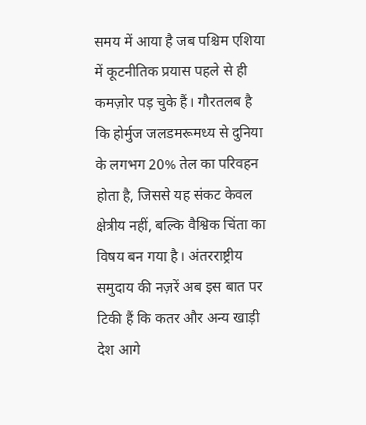समय में आया है जब पश्चिम एशिया में कूटनीतिक प्रयास पहले से ही कमज़ोर पड़ चुके हैं। गौरतलब है कि होर्मुज जलडमरूमध्य से दुनिया के लगभग 20% तेल का परिवहन होता है, जिससे यह संकट केवल क्षेत्रीय नहीं, बल्कि वैश्विक चिंता का विषय बन गया है। अंतरराष्ट्रीय समुदाय की नज़रें अब इस बात पर टिकी हैं कि कतर और अन्य खाड़ी देश आगे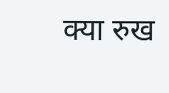क्या रुख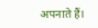अपनाते हैं।